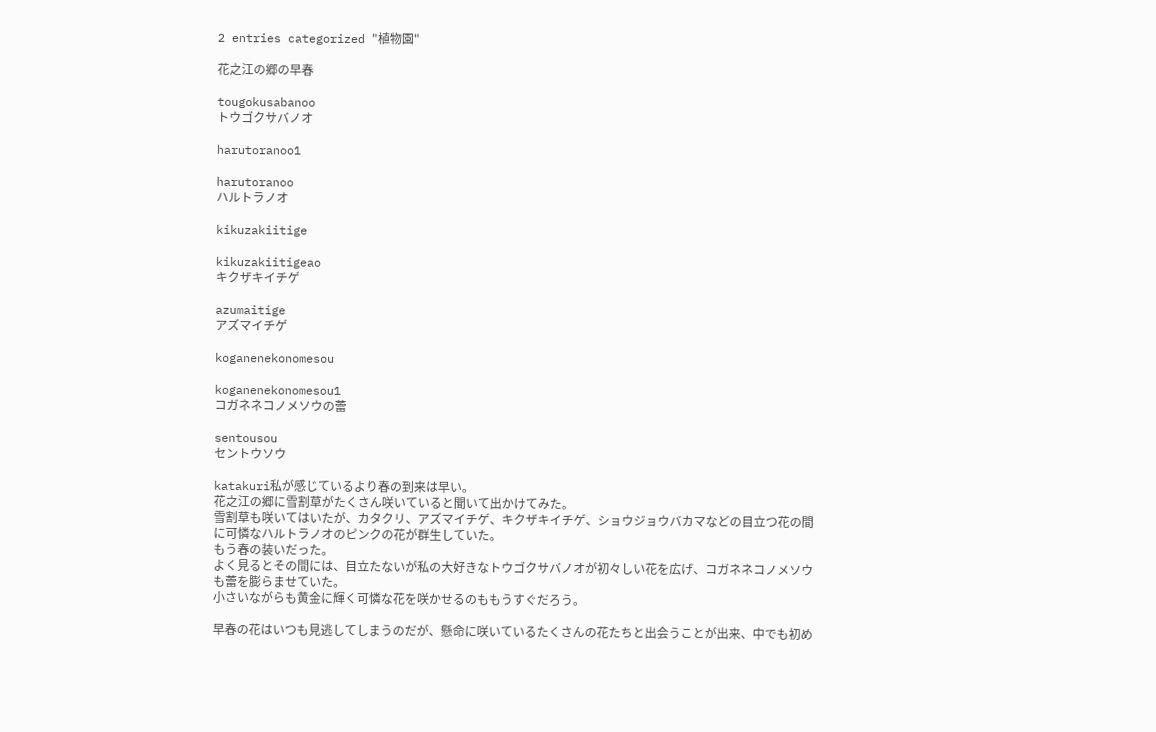2 entries categorized "植物園"

花之江の郷の早春

tougokusabanoo
トウゴクサバノオ

harutoranoo1

harutoranoo
ハルトラノオ

kikuzakiitige

kikuzakiitigeao
キクザキイチゲ

azumaitige
アズマイチゲ

koganenekonomesou

koganenekonomesou1
コガネネコノメソウの蕾

sentousou
セントウソウ

katakuri私が感じているより春の到来は早い。
花之江の郷に雪割草がたくさん咲いていると聞いて出かけてみた。
雪割草も咲いてはいたが、カタクリ、アズマイチゲ、キクザキイチゲ、ショウジョウバカマなどの目立つ花の間に可憐なハルトラノオのピンクの花が群生していた。
もう春の装いだった。
よく見るとその間には、目立たないが私の大好きなトウゴクサバノオが初々しい花を広げ、コガネネコノメソウも蕾を膨らませていた。
小さいながらも黄金に輝く可憐な花を咲かせるのももうすぐだろう。

早春の花はいつも見逃してしまうのだが、懸命に咲いているたくさんの花たちと出会うことが出来、中でも初め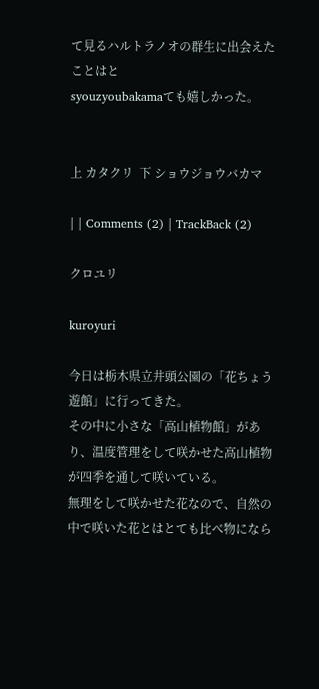て見るハルトラノオの群生に出会えたことはと
syouzyoubakamaても嬉しかった。


上 カタクリ  下 ショウジョウバカマ

| | Comments (2) | TrackBack (2)

クロユリ

kuroyuri

今日は栃木県立井頭公園の「花ちょう遊館」に行ってきた。
その中に小さな「高山植物館」があり、温度管理をして咲かせた高山植物が四季を通して咲いている。
無理をして咲かせた花なので、自然の中で咲いた花とはとても比べ物になら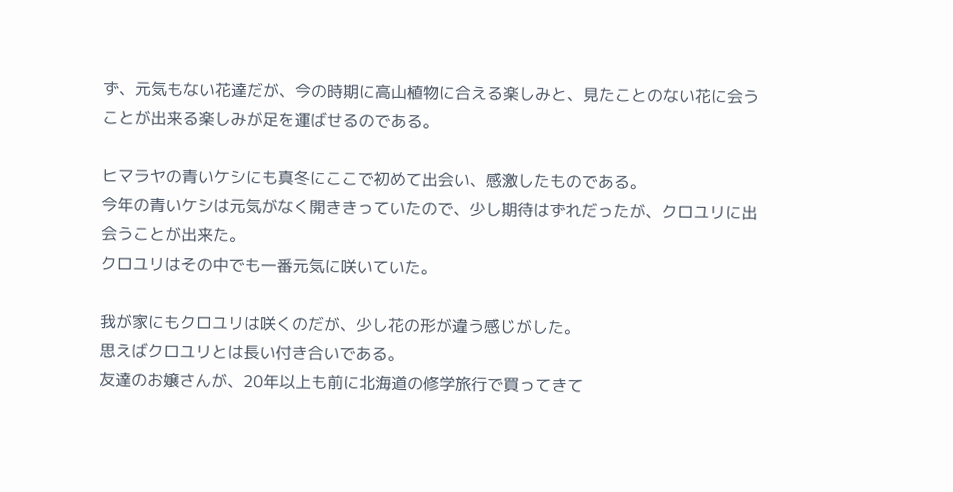ず、元気もない花達だが、今の時期に高山植物に合える楽しみと、見たことのない花に会うことが出来る楽しみが足を運ばせるのである。

ヒマラヤの青いケシにも真冬にここで初めて出会い、感激したものである。
今年の青いケシは元気がなく開ききっていたので、少し期待はずれだったが、クロユリに出会うことが出来た。
クロユリはその中でも一番元気に咲いていた。

我が家にもクロユリは咲くのだが、少し花の形が違う感じがした。
思えばクロユリとは長い付き合いである。
友達のお嬢さんが、20年以上も前に北海道の修学旅行で買ってきて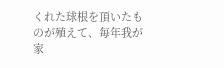くれた球根を頂いたものが殖えて、毎年我が家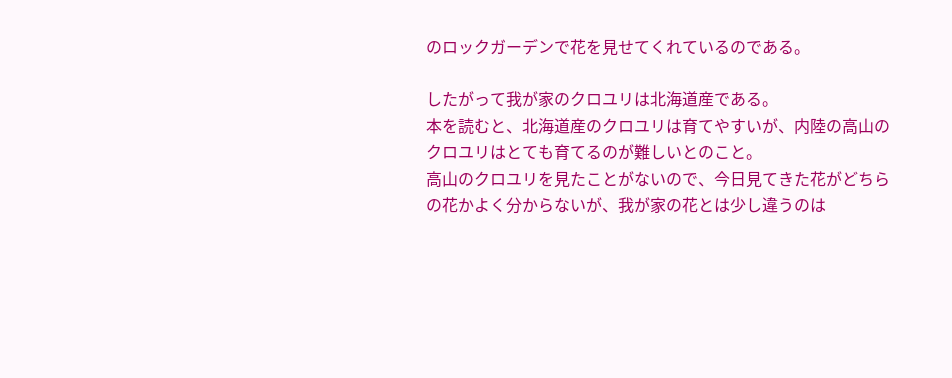のロックガーデンで花を見せてくれているのである。

したがって我が家のクロユリは北海道産である。
本を読むと、北海道産のクロユリは育てやすいが、内陸の高山のクロユリはとても育てるのが難しいとのこと。
高山のクロユリを見たことがないので、今日見てきた花がどちらの花かよく分からないが、我が家の花とは少し違うのは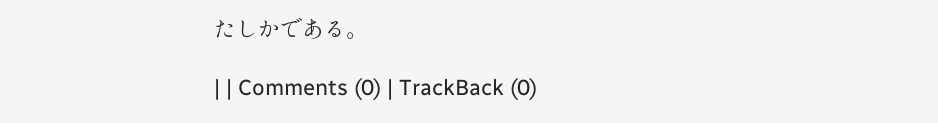たしかである。

| | Comments (0) | TrackBack (0)